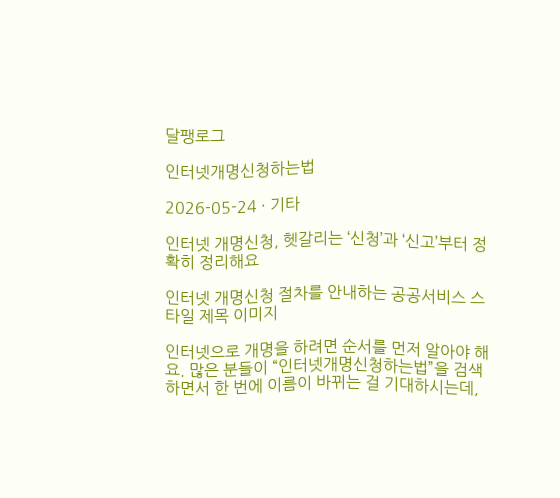달팽로그

인터넷개명신청하는법

2026-05-24 · 기타

인터넷 개명신청, 헷갈리는 ‘신청’과 ‘신고’부터 정확히 정리해요

인터넷 개명신청 절차를 안내하는 공공서비스 스타일 제목 이미지

인터넷으로 개명을 하려면 순서를 먼저 알아야 해요. 많은 분들이 “인터넷개명신청하는법”을 검색하면서 한 번에 이름이 바뀌는 걸 기대하시는데,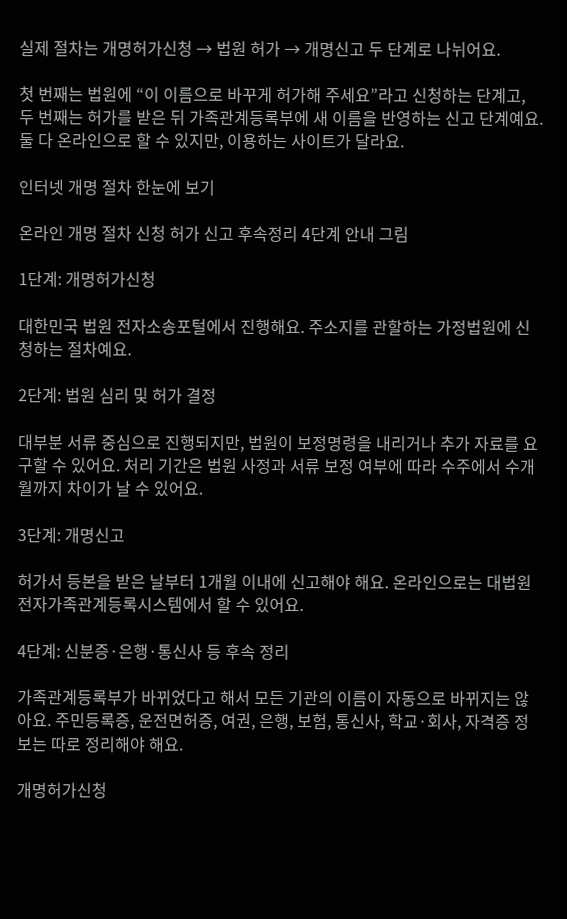실제 절차는 개명허가신청 → 법원 허가 → 개명신고 두 단계로 나뉘어요.

첫 번째는 법원에 “이 이름으로 바꾸게 허가해 주세요”라고 신청하는 단계고, 두 번째는 허가를 받은 뒤 가족관계등록부에 새 이름을 반영하는 신고 단계예요. 둘 다 온라인으로 할 수 있지만, 이용하는 사이트가 달라요.

인터넷 개명 절차 한눈에 보기

온라인 개명 절차 신청 허가 신고 후속정리 4단계 안내 그림

1단계: 개명허가신청

대한민국 법원 전자소송포털에서 진행해요. 주소지를 관할하는 가정법원에 신청하는 절차예요.

2단계: 법원 심리 및 허가 결정

대부분 서류 중심으로 진행되지만, 법원이 보정명령을 내리거나 추가 자료를 요구할 수 있어요. 처리 기간은 법원 사정과 서류 보정 여부에 따라 수주에서 수개월까지 차이가 날 수 있어요.

3단계: 개명신고

허가서 등본을 받은 날부터 1개월 이내에 신고해야 해요. 온라인으로는 대법원 전자가족관계등록시스템에서 할 수 있어요.

4단계: 신분증·은행·통신사 등 후속 정리

가족관계등록부가 바뀌었다고 해서 모든 기관의 이름이 자동으로 바뀌지는 않아요. 주민등록증, 운전면허증, 여권, 은행, 보험, 통신사, 학교·회사, 자격증 정보는 따로 정리해야 해요.

개명허가신청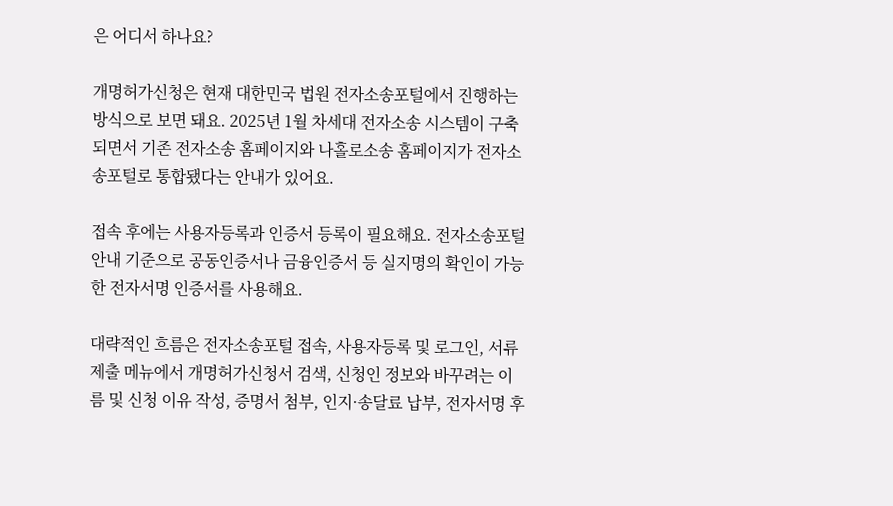은 어디서 하나요?

개명허가신청은 현재 대한민국 법원 전자소송포털에서 진행하는 방식으로 보면 돼요. 2025년 1월 차세대 전자소송 시스템이 구축되면서 기존 전자소송 홈페이지와 나홀로소송 홈페이지가 전자소송포털로 통합됐다는 안내가 있어요.

접속 후에는 사용자등록과 인증서 등록이 필요해요. 전자소송포털 안내 기준으로 공동인증서나 금융인증서 등 실지명의 확인이 가능한 전자서명 인증서를 사용해요.

대략적인 흐름은 전자소송포털 접속, 사용자등록 및 로그인, 서류제출 메뉴에서 개명허가신청서 검색, 신청인 정보와 바꾸려는 이름 및 신청 이유 작성, 증명서 첨부, 인지·송달료 납부, 전자서명 후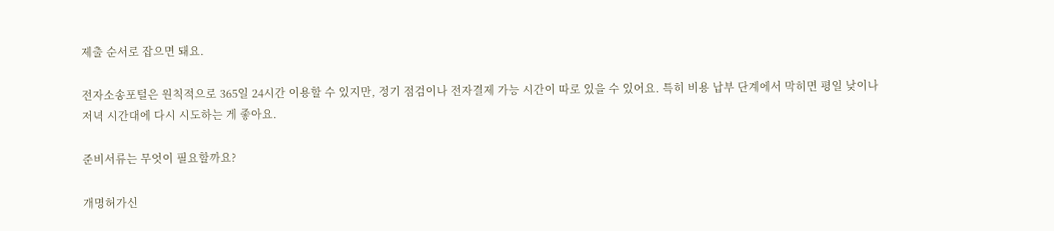제출 순서로 잡으면 돼요.

전자소송포털은 원칙적으로 365일 24시간 이용할 수 있지만, 정기 점검이나 전자결제 가능 시간이 따로 있을 수 있어요. 특히 비용 납부 단계에서 막히면 평일 낮이나 저녁 시간대에 다시 시도하는 게 좋아요.

준비서류는 무엇이 필요할까요?

개명허가신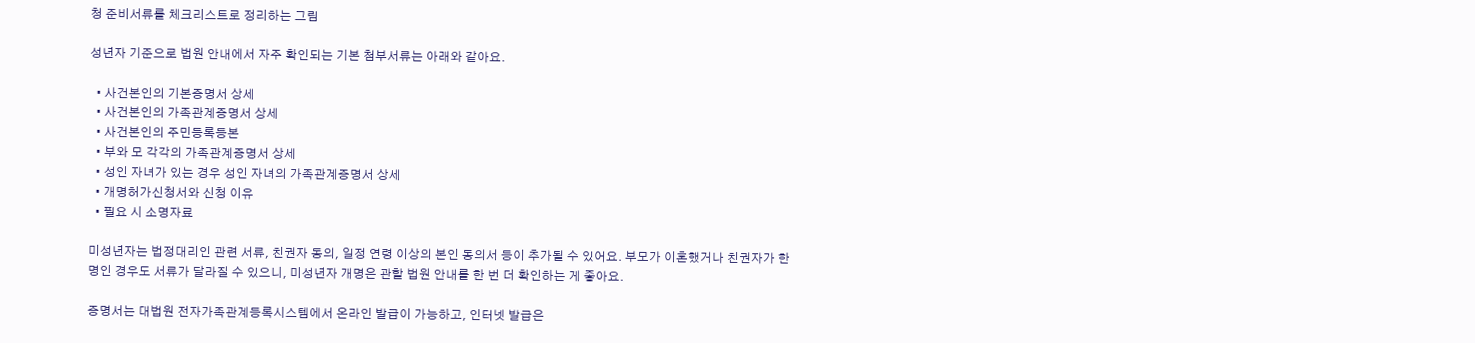청 준비서류를 체크리스트로 정리하는 그림

성년자 기준으로 법원 안내에서 자주 확인되는 기본 첨부서류는 아래와 같아요.

  • 사건본인의 기본증명서 상세
  • 사건본인의 가족관계증명서 상세
  • 사건본인의 주민등록등본
  • 부와 모 각각의 가족관계증명서 상세
  • 성인 자녀가 있는 경우 성인 자녀의 가족관계증명서 상세
  • 개명허가신청서와 신청 이유
  • 필요 시 소명자료

미성년자는 법정대리인 관련 서류, 친권자 동의, 일정 연령 이상의 본인 동의서 등이 추가될 수 있어요. 부모가 이혼했거나 친권자가 한 명인 경우도 서류가 달라질 수 있으니, 미성년자 개명은 관할 법원 안내를 한 번 더 확인하는 게 좋아요.

증명서는 대법원 전자가족관계등록시스템에서 온라인 발급이 가능하고, 인터넷 발급은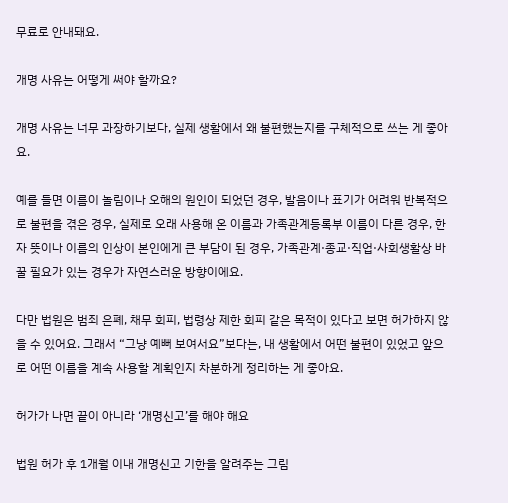무료로 안내돼요.

개명 사유는 어떻게 써야 할까요?

개명 사유는 너무 과장하기보다, 실제 생활에서 왜 불편했는지를 구체적으로 쓰는 게 좋아요.

예를 들면 이름이 놀림이나 오해의 원인이 되었던 경우, 발음이나 표기가 어려워 반복적으로 불편을 겪은 경우, 실제로 오래 사용해 온 이름과 가족관계등록부 이름이 다른 경우, 한자 뜻이나 이름의 인상이 본인에게 큰 부담이 된 경우, 가족관계·종교·직업·사회생활상 바꿀 필요가 있는 경우가 자연스러운 방향이에요.

다만 법원은 범죄 은폐, 채무 회피, 법령상 제한 회피 같은 목적이 있다고 보면 허가하지 않을 수 있어요. 그래서 “그냥 예뻐 보여서요”보다는, 내 생활에서 어떤 불편이 있었고 앞으로 어떤 이름을 계속 사용할 계획인지 차분하게 정리하는 게 좋아요.

허가가 나면 끝이 아니라 ‘개명신고’를 해야 해요

법원 허가 후 1개월 이내 개명신고 기한을 알려주는 그림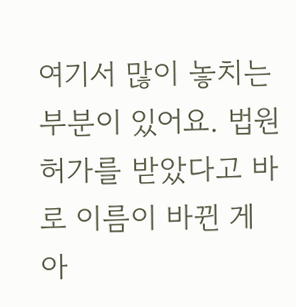여기서 많이 놓치는 부분이 있어요. 법원 허가를 받았다고 바로 이름이 바뀐 게 아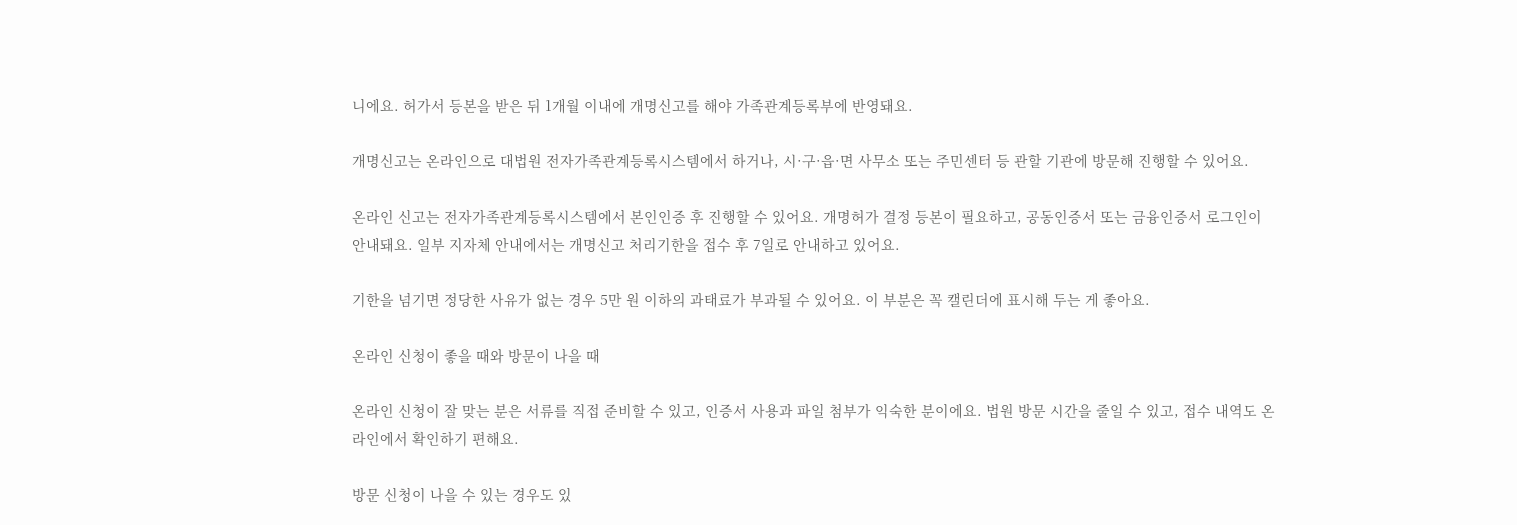니에요. 허가서 등본을 받은 뒤 1개월 이내에 개명신고를 해야 가족관계등록부에 반영돼요.

개명신고는 온라인으로 대법원 전자가족관계등록시스템에서 하거나, 시·구·읍·면 사무소 또는 주민센터 등 관할 기관에 방문해 진행할 수 있어요.

온라인 신고는 전자가족관계등록시스템에서 본인인증 후 진행할 수 있어요. 개명허가 결정 등본이 필요하고, 공동인증서 또는 금융인증서 로그인이 안내돼요. 일부 지자체 안내에서는 개명신고 처리기한을 접수 후 7일로 안내하고 있어요.

기한을 넘기면 정당한 사유가 없는 경우 5만 원 이하의 과태료가 부과될 수 있어요. 이 부분은 꼭 캘린더에 표시해 두는 게 좋아요.

온라인 신청이 좋을 때와 방문이 나을 때

온라인 신청이 잘 맞는 분은 서류를 직접 준비할 수 있고, 인증서 사용과 파일 첨부가 익숙한 분이에요. 법원 방문 시간을 줄일 수 있고, 접수 내역도 온라인에서 확인하기 편해요.

방문 신청이 나을 수 있는 경우도 있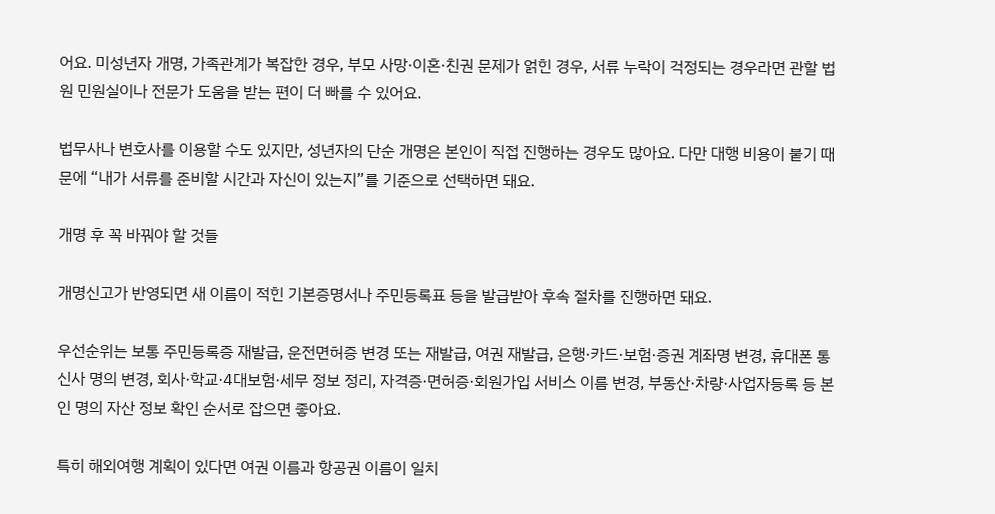어요. 미성년자 개명, 가족관계가 복잡한 경우, 부모 사망·이혼·친권 문제가 얽힌 경우, 서류 누락이 걱정되는 경우라면 관할 법원 민원실이나 전문가 도움을 받는 편이 더 빠를 수 있어요.

법무사나 변호사를 이용할 수도 있지만, 성년자의 단순 개명은 본인이 직접 진행하는 경우도 많아요. 다만 대행 비용이 붙기 때문에 “내가 서류를 준비할 시간과 자신이 있는지”를 기준으로 선택하면 돼요.

개명 후 꼭 바꿔야 할 것들

개명신고가 반영되면 새 이름이 적힌 기본증명서나 주민등록표 등을 발급받아 후속 절차를 진행하면 돼요.

우선순위는 보통 주민등록증 재발급, 운전면허증 변경 또는 재발급, 여권 재발급, 은행·카드·보험·증권 계좌명 변경, 휴대폰 통신사 명의 변경, 회사·학교·4대보험·세무 정보 정리, 자격증·면허증·회원가입 서비스 이름 변경, 부동산·차량·사업자등록 등 본인 명의 자산 정보 확인 순서로 잡으면 좋아요.

특히 해외여행 계획이 있다면 여권 이름과 항공권 이름이 일치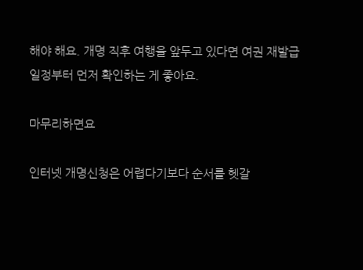해야 해요. 개명 직후 여행을 앞두고 있다면 여권 재발급 일정부터 먼저 확인하는 게 좋아요.

마무리하면요

인터넷 개명신청은 어렵다기보다 순서를 헷갈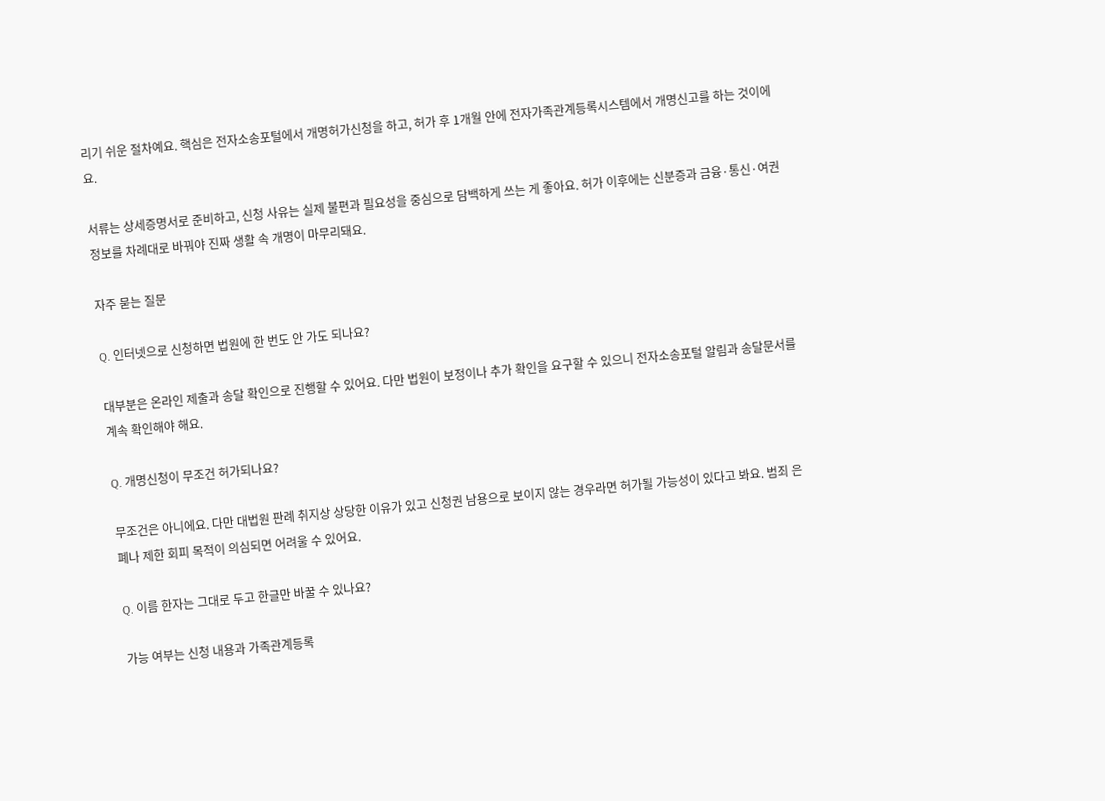리기 쉬운 절차예요. 핵심은 전자소송포털에서 개명허가신청을 하고, 허가 후 1개월 안에 전자가족관계등록시스템에서 개명신고를 하는 것이에요.

서류는 상세증명서로 준비하고, 신청 사유는 실제 불편과 필요성을 중심으로 담백하게 쓰는 게 좋아요. 허가 이후에는 신분증과 금융·통신·여권 정보를 차례대로 바꿔야 진짜 생활 속 개명이 마무리돼요.

자주 묻는 질문

Q. 인터넷으로 신청하면 법원에 한 번도 안 가도 되나요?

대부분은 온라인 제출과 송달 확인으로 진행할 수 있어요. 다만 법원이 보정이나 추가 확인을 요구할 수 있으니 전자소송포털 알림과 송달문서를 계속 확인해야 해요.

Q. 개명신청이 무조건 허가되나요?

무조건은 아니에요. 다만 대법원 판례 취지상 상당한 이유가 있고 신청권 남용으로 보이지 않는 경우라면 허가될 가능성이 있다고 봐요. 범죄 은폐나 제한 회피 목적이 의심되면 어려울 수 있어요.

Q. 이름 한자는 그대로 두고 한글만 바꿀 수 있나요?

가능 여부는 신청 내용과 가족관계등록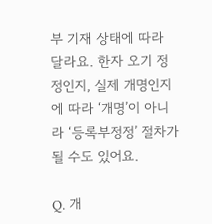부 기재 상태에 따라 달라요. 한자 오기 정정인지, 실제 개명인지에 따라 ‘개명’이 아니라 ‘등록부정정’ 절차가 될 수도 있어요.

Q. 개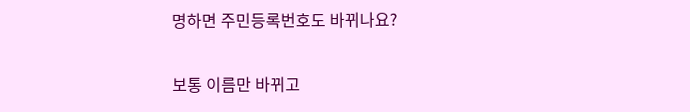명하면 주민등록번호도 바뀌나요?

보통 이름만 바뀌고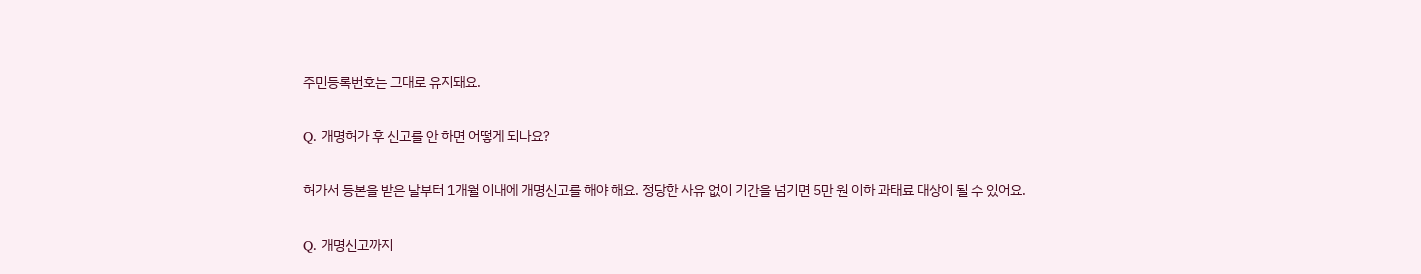주민등록번호는 그대로 유지돼요.

Q. 개명허가 후 신고를 안 하면 어떻게 되나요?

허가서 등본을 받은 날부터 1개월 이내에 개명신고를 해야 해요. 정당한 사유 없이 기간을 넘기면 5만 원 이하 과태료 대상이 될 수 있어요.

Q. 개명신고까지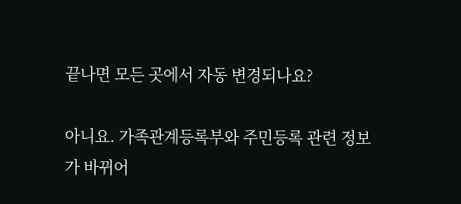끝나면 모든 곳에서 자동 변경되나요?

아니요. 가족관계등록부와 주민등록 관련 정보가 바뀌어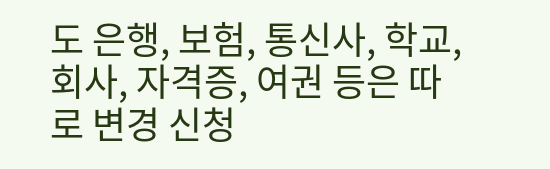도 은행, 보험, 통신사, 학교, 회사, 자격증, 여권 등은 따로 변경 신청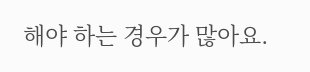해야 하는 경우가 많아요.